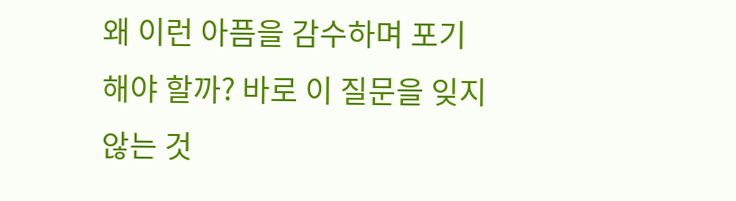왜 이런 아픔을 감수하며 포기해야 할까? 바로 이 질문을 잊지 않는 것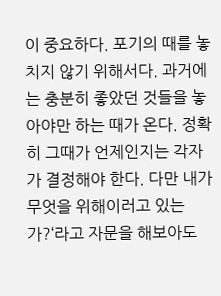이 중요하다. 포기의 때를 놓치지 않기 위해서다. 과거에는 충분히 좋았던 것들을 놓아야만 하는 때가 온다. 정확히 그때가 언제인지는 각자가 결정해야 한다. 다만 내가 무엇을 위해이러고 있는가?‘라고 자문을 해보아도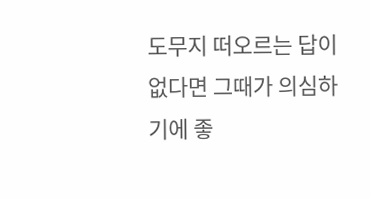도무지 떠오르는 답이 없다면 그때가 의심하기에 좋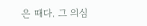은 때다. 그 의심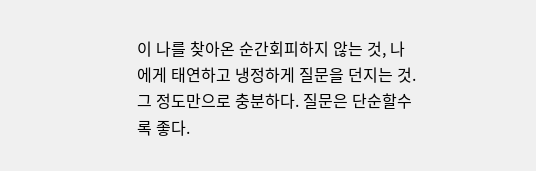이 나를 찾아온 순간회피하지 않는 것, 나에게 태연하고 냉정하게 질문을 던지는 것.
그 정도만으로 충분하다. 질문은 단순할수록 좋다.